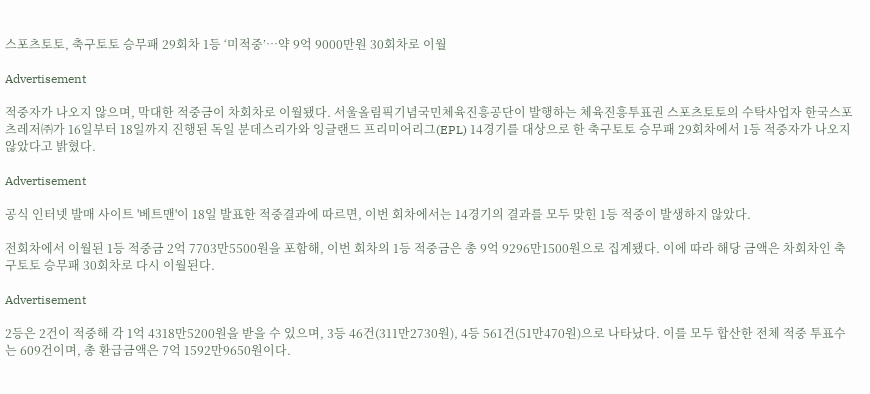스포츠토토, 축구토토 승무패 29회차 1등 ‘미적중’…약 9억 9000만원 30회차로 이월

Advertisement

적중자가 나오지 않으며, 막대한 적중금이 차회차로 이월됐다. 서울올림픽기념국민체육진흥공단이 발행하는 체육진흥투표권 스포츠토토의 수탁사업자 한국스포츠레저㈜가 16일부터 18일까지 진행된 독일 분데스리가와 잉글랜드 프리미어리그(EPL) 14경기를 대상으로 한 축구토토 승무패 29회차에서 1등 적중자가 나오지 않았다고 밝혔다.

Advertisement

공식 인터넷 발매 사이트 '베트맨'이 18일 발표한 적중결과에 따르면, 이번 회차에서는 14경기의 결과를 모두 맞힌 1등 적중이 발생하지 않았다.

전회차에서 이월된 1등 적중금 2억 7703만5500원을 포함해, 이번 회차의 1등 적중금은 총 9억 9296만1500원으로 집계됐다. 이에 따라 해당 금액은 차회차인 축구토토 승무패 30회차로 다시 이월된다.

Advertisement

2등은 2건이 적중해 각 1억 4318만5200원을 받을 수 있으며, 3등 46건(311만2730원), 4등 561건(51만470원)으로 나타났다. 이를 모두 합산한 전체 적중 투표수는 609건이며, 총 환급금액은 7억 1592만9650원이다.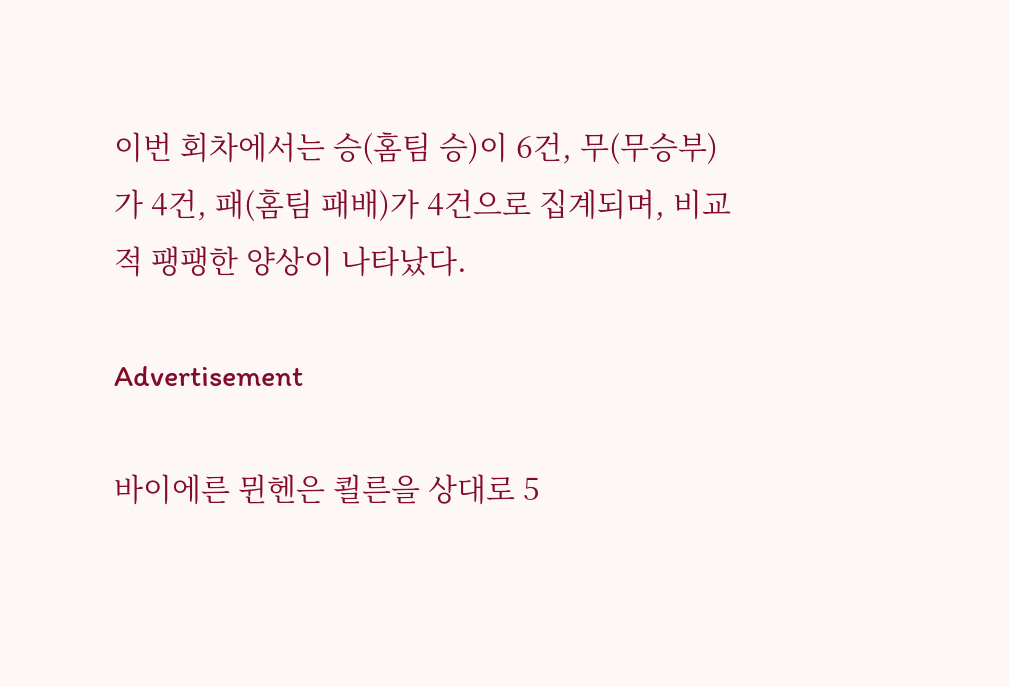이번 회차에서는 승(홈팀 승)이 6건, 무(무승부)가 4건, 패(홈팀 패배)가 4건으로 집계되며, 비교적 팽팽한 양상이 나타났다.

Advertisement

바이에른 뮌헨은 쾰른을 상대로 5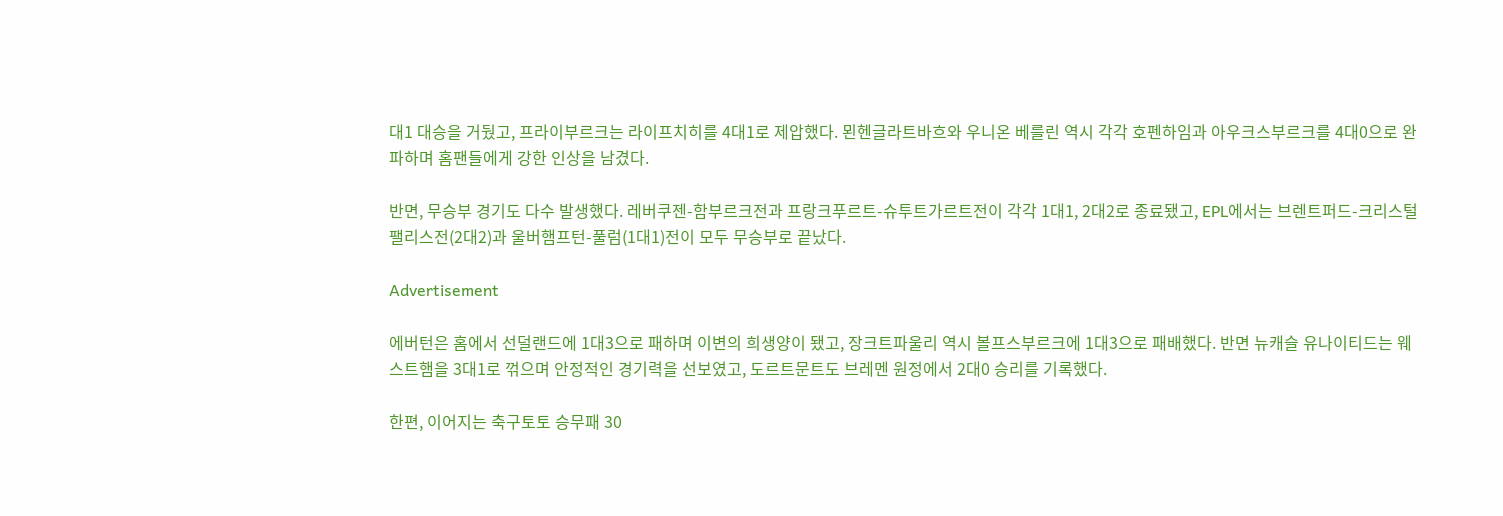대1 대승을 거뒀고, 프라이부르크는 라이프치히를 4대1로 제압했다. 묀헨글라트바흐와 우니온 베를린 역시 각각 호펜하임과 아우크스부르크를 4대0으로 완파하며 홈팬들에게 강한 인상을 남겼다.

반면, 무승부 경기도 다수 발생했다. 레버쿠젠-함부르크전과 프랑크푸르트-슈투트가르트전이 각각 1대1, 2대2로 종료됐고, EPL에서는 브렌트퍼드-크리스털 팰리스전(2대2)과 울버햄프턴-풀럼(1대1)전이 모두 무승부로 끝났다.

Advertisement

에버턴은 홈에서 선덜랜드에 1대3으로 패하며 이변의 희생양이 됐고, 장크트파울리 역시 볼프스부르크에 1대3으로 패배했다. 반면 뉴캐슬 유나이티드는 웨스트햄을 3대1로 꺾으며 안정적인 경기력을 선보였고, 도르트문트도 브레멘 원정에서 2대0 승리를 기록했다.

한편, 이어지는 축구토토 승무패 30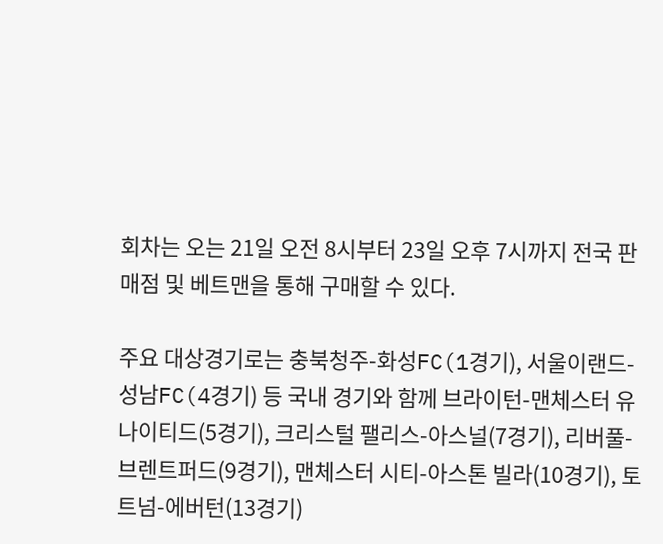회차는 오는 21일 오전 8시부터 23일 오후 7시까지 전국 판매점 및 베트맨을 통해 구매할 수 있다.

주요 대상경기로는 충북청주-화성FC(1경기), 서울이랜드-성남FC(4경기) 등 국내 경기와 함께 브라이턴-맨체스터 유나이티드(5경기), 크리스털 팰리스-아스널(7경기), 리버풀-브렌트퍼드(9경기), 맨체스터 시티-아스톤 빌라(10경기), 토트넘-에버턴(13경기)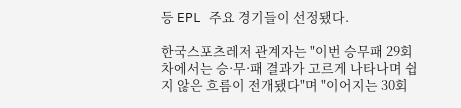등 EPL 주요 경기들이 선정됐다.

한국스포츠레저 관계자는 "이번 승무패 29회차에서는 승·무·패 결과가 고르게 나타나며 쉽지 않은 흐름이 전개됐다"며 "이어지는 30회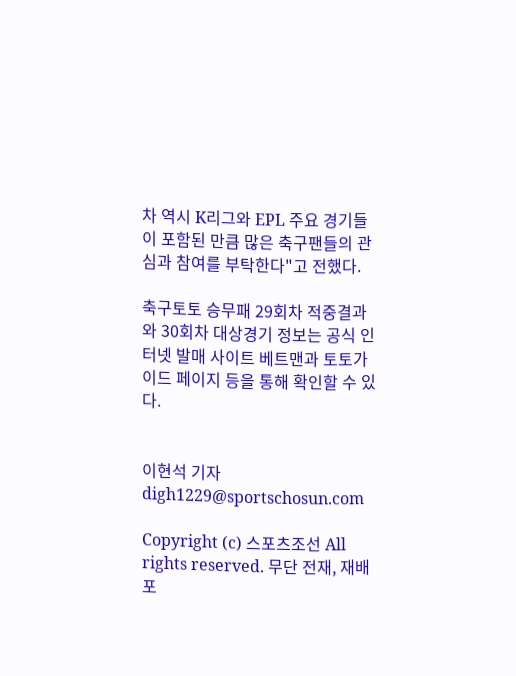차 역시 K리그와 EPL 주요 경기들이 포함된 만큼 많은 축구팬들의 관심과 참여를 부탁한다"고 전했다.

축구토토 승무패 29회차 적중결과와 30회차 대상경기 정보는 공식 인터넷 발매 사이트 베트맨과 토토가이드 페이지 등을 통해 확인할 수 있다.


이현석 기자 digh1229@sportschosun.com

Copyright (c) 스포츠조선 All rights reserved. 무단 전재, 재배포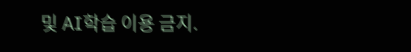및 AI학습 이용 금지.